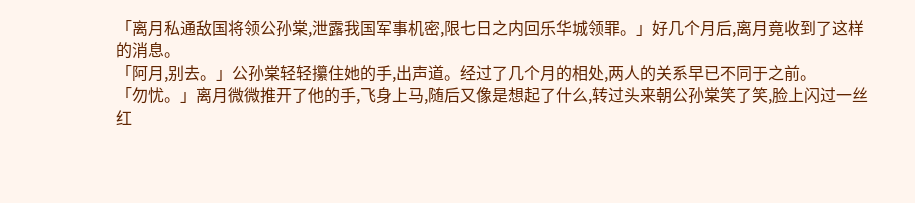「离月私通敌国将领公孙棠,泄露我国军事机密,限七日之内回乐华城领罪。」好几个月后,离月竟收到了这样的消息。
「阿月,别去。」公孙棠轻轻攥住她的手,出声道。经过了几个月的相处,两人的关系早已不同于之前。
「勿忧。」离月微微推开了他的手,飞身上马,随后又像是想起了什么,转过头来朝公孙棠笑了笑,脸上闪过一丝红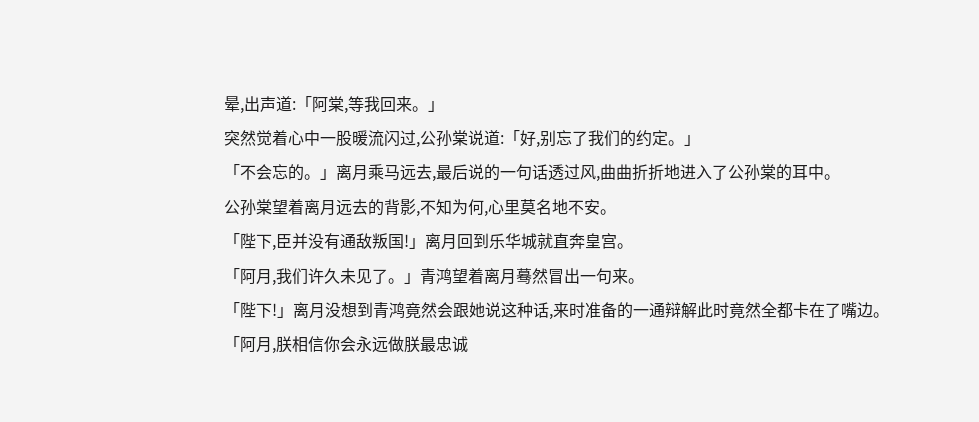晕,出声道:「阿棠,等我回来。」
突然觉着心中一股暖流闪过,公孙棠说道:「好,别忘了我们的约定。」
「不会忘的。」离月乘马远去,最后说的一句话透过风,曲曲折折地进入了公孙棠的耳中。
公孙棠望着离月远去的背影,不知为何,心里莫名地不安。
「陛下,臣并没有通敌叛国!」离月回到乐华城就直奔皇宫。
「阿月,我们许久未见了。」青鸿望着离月蓦然冒出一句来。
「陛下!」离月没想到青鸿竟然会跟她说这种话,来时准备的一通辩解此时竟然全都卡在了嘴边。
「阿月,朕相信你会永远做朕最忠诚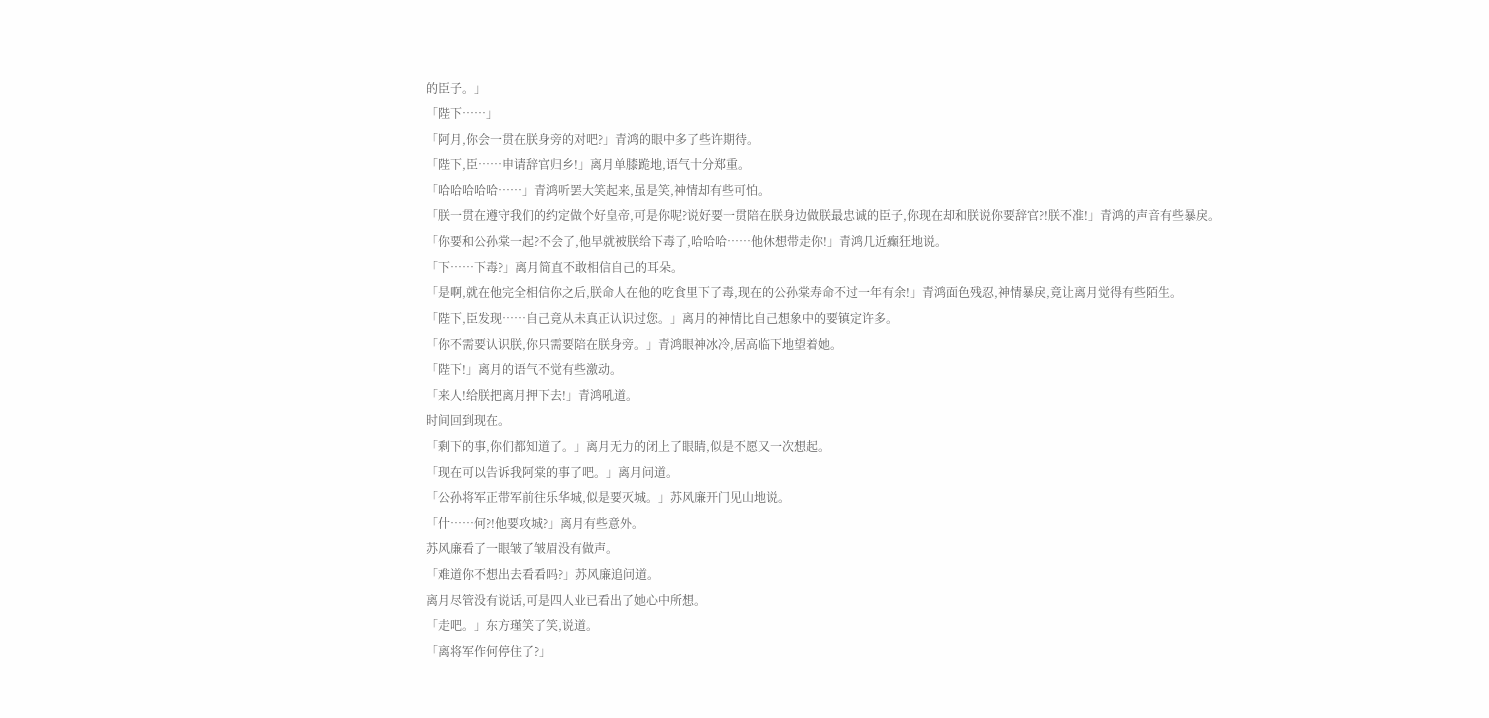的臣子。」
「陛下……」
「阿月,你会一贯在朕身旁的对吧?」青鸿的眼中多了些许期待。
「陛下,臣……申请辞官归乡!」离月单膝跪地,语气十分郑重。
「哈哈哈哈哈……」青鸿听罢大笑起来,虽是笑,神情却有些可怕。
「朕一贯在遵守我们的约定做个好皇帝,可是你呢?说好要一贯陪在朕身边做朕最忠诚的臣子,你现在却和朕说你要辞官?!朕不准!」青鸿的声音有些暴戾。
「你要和公孙棠一起?不会了,他早就被朕给下毒了,哈哈哈……他休想带走你!」青鸿几近癫狂地说。
「下……下毒?」离月简直不敢相信自己的耳朵。
「是啊,就在他完全相信你之后,朕命人在他的吃食里下了毒,现在的公孙棠寿命不过一年有余!」青鸿面色残忍,神情暴戾,竟让离月觉得有些陌生。
「陛下,臣发现……自己竟从未真正认识过您。」离月的神情比自己想象中的要镇定许多。
「你不需要认识朕,你只需要陪在朕身旁。」青鸿眼神冰冷,居高临下地望着她。
「陛下!」离月的语气不觉有些激动。
「来人!给朕把离月押下去!」青鸿吼道。
时间回到现在。
「剩下的事,你们都知道了。」离月无力的闭上了眼睛,似是不愿又一次想起。
「现在可以告诉我阿棠的事了吧。」离月问道。
「公孙将军正带军前往乐华城,似是要灭城。」苏风廉开门见山地说。
「什……何?!他要攻城?」离月有些意外。
苏风廉看了一眼皱了皱眉没有做声。
「难道你不想出去看看吗?」苏风廉追问道。
离月尽管没有说话,可是四人业已看出了她心中所想。
「走吧。」东方瑾笑了笑,说道。
「离将军作何停住了?」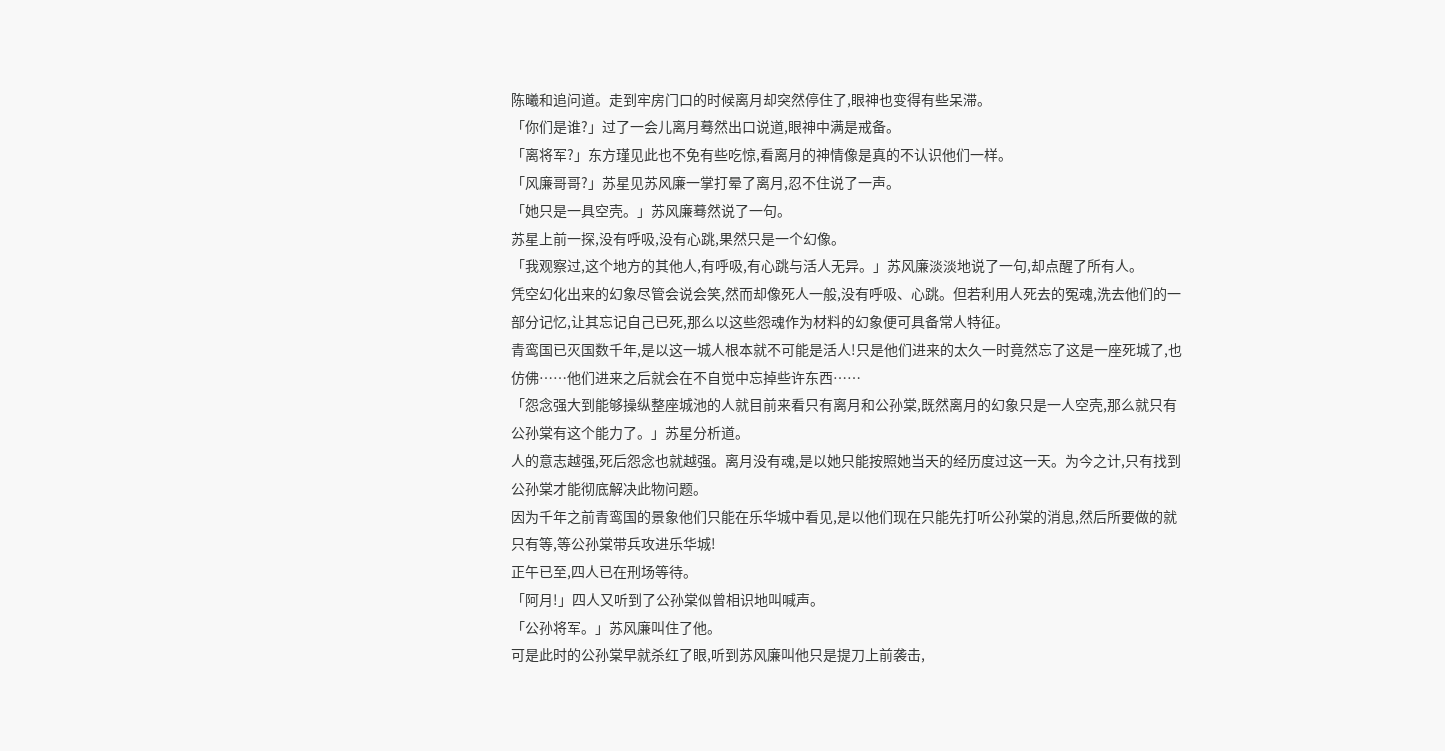陈曦和追问道。走到牢房门口的时候离月却突然停住了,眼神也变得有些呆滞。
「你们是谁?」过了一会儿离月蓦然出口说道,眼神中满是戒备。
「离将军?」东方瑾见此也不免有些吃惊,看离月的神情像是真的不认识他们一样。
「风廉哥哥?」苏星见苏风廉一掌打晕了离月,忍不住说了一声。
「她只是一具空壳。」苏风廉蓦然说了一句。
苏星上前一探,没有呼吸,没有心跳,果然只是一个幻像。
「我观察过,这个地方的其他人,有呼吸,有心跳与活人无异。」苏风廉淡淡地说了一句,却点醒了所有人。
凭空幻化出来的幻象尽管会说会笑,然而却像死人一般,没有呼吸、心跳。但若利用人死去的冤魂,洗去他们的一部分记忆,让其忘记自己已死,那么以这些怨魂作为材料的幻象便可具备常人特征。
青鸾国已灭国数千年,是以这一城人根本就不可能是活人!只是他们进来的太久一时竟然忘了这是一座死城了,也仿佛……他们进来之后就会在不自觉中忘掉些许东西……
「怨念强大到能够操纵整座城池的人就目前来看只有离月和公孙棠,既然离月的幻象只是一人空壳,那么就只有公孙棠有这个能力了。」苏星分析道。
人的意志越强,死后怨念也就越强。离月没有魂,是以她只能按照她当天的经历度过这一天。为今之计,只有找到公孙棠才能彻底解决此物问题。
因为千年之前青鸾国的景象他们只能在乐华城中看见,是以他们现在只能先打听公孙棠的消息,然后所要做的就只有等,等公孙棠带兵攻进乐华城!
正午已至,四人已在刑场等待。
「阿月!」四人又听到了公孙棠似曾相识地叫喊声。
「公孙将军。」苏风廉叫住了他。
可是此时的公孙棠早就杀红了眼,听到苏风廉叫他只是提刀上前袭击,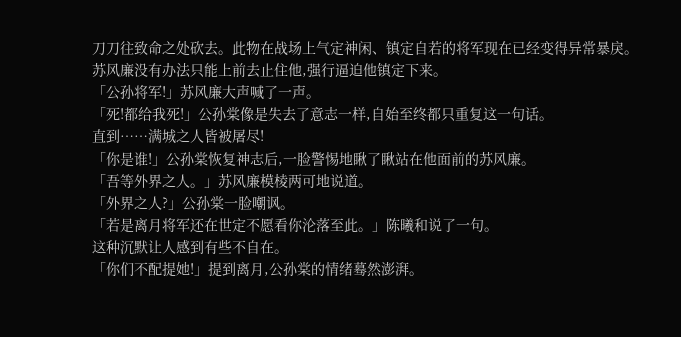刀刀往致命之处砍去。此物在战场上气定神闲、镇定自若的将军现在已经变得异常暴戾。
苏风廉没有办法只能上前去止住他,强行逼迫他镇定下来。
「公孙将军!」苏风廉大声喊了一声。
「死!都给我死!」公孙棠像是失去了意志一样,自始至终都只重复这一句话。
直到……满城之人皆被屠尽!
「你是谁!」公孙棠恢复神志后,一脸警惕地瞅了瞅站在他面前的苏风廉。
「吾等外界之人。」苏风廉模棱两可地说道。
「外界之人?」公孙棠一脸嘲讽。
「若是离月将军还在世定不愿看你沦落至此。」陈曦和说了一句。
这种沉默让人感到有些不自在。
「你们不配提她!」提到离月,公孙棠的情绪蓦然澎湃。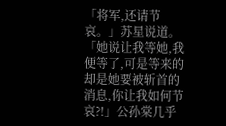「将军,还请节哀。」苏星说道。
「她说让我等她,我便等了,可是等来的却是她要被斩首的消息,你让我如何节哀?!」公孙棠几乎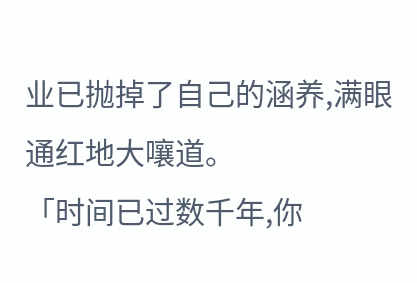业已抛掉了自己的涵养,满眼通红地大嚷道。
「时间已过数千年,你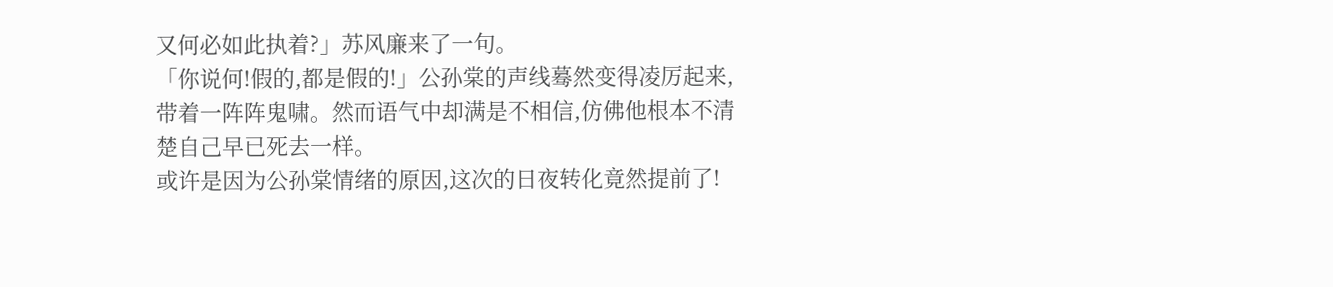又何必如此执着?」苏风廉来了一句。
「你说何!假的,都是假的!」公孙棠的声线蓦然变得凌厉起来,带着一阵阵鬼啸。然而语气中却满是不相信,仿佛他根本不清楚自己早已死去一样。
或许是因为公孙棠情绪的原因,这次的日夜转化竟然提前了!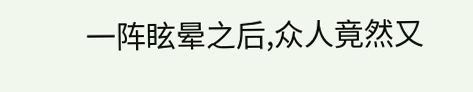一阵眩晕之后,众人竟然又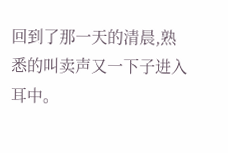回到了那一天的清晨,熟悉的叫卖声又一下子进入耳中。